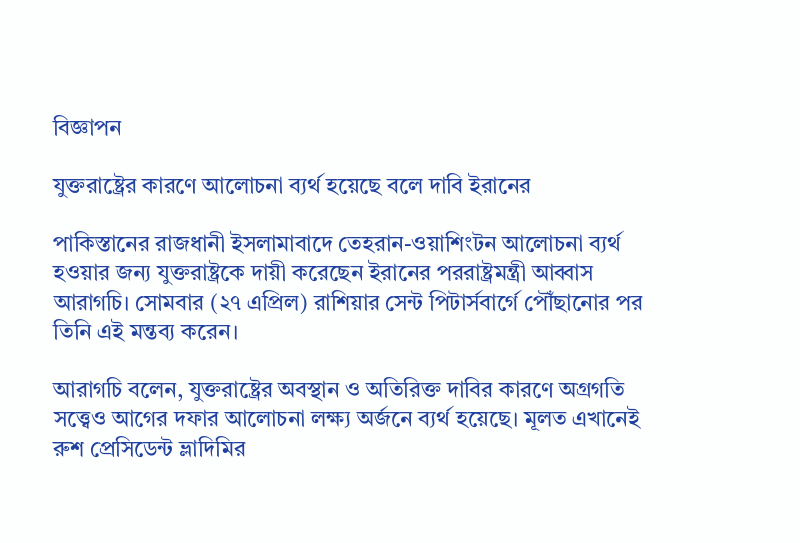বিজ্ঞাপন

যুক্তরাষ্ট্রের কারণে আলোচনা ব্যর্থ হয়েছে বলে দাবি ইরানের

পাকিস্তানের রাজধানী ইসলামাবাদে তেহরান-ওয়াশিংটন আলোচনা ব্যর্থ হওয়ার জন্য যুক্তরাষ্ট্রকে দায়ী করেছেন ইরানের পররাষ্ট্রমন্ত্রী আব্বাস আরাগচি। সোমবার (২৭ এপ্রিল) রাশিয়ার সেন্ট পিটার্সবার্গে পৌঁছানোর পর তিনি এই মন্তব্য করেন।

আরাগচি বলেন, যুক্তরাষ্ট্রের অবস্থান ও অতিরিক্ত দাবির কারণে অগ্রগতি সত্ত্বেও আগের দফার আলোচনা লক্ষ্য অর্জনে ব্যর্থ হয়েছে। মূলত এখানেই রুশ প্রেসিডেন্ট ভ্লাদিমির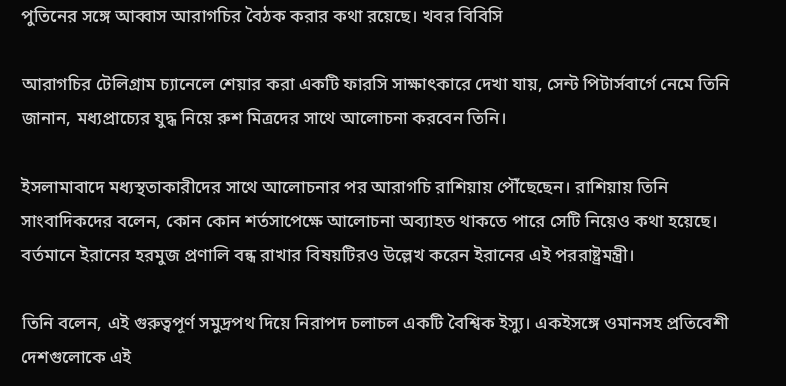পুতিনের সঙ্গে আব্বাস আরাগচির বৈঠক করার কথা রয়েছে। খবর বিবিসি

আরাগচির টেলিগ্রাম চ্যানেলে শেয়ার করা একটি ফারসি সাক্ষাৎকারে দেখা যায়, সেন্ট পিটার্সবার্গে নেমে তিনি জানান, মধ্যপ্রাচ্যের যুদ্ধ নিয়ে রুশ মিত্রদের সাথে আলোচনা করবেন তিনি।

ইসলামাবাদে মধ্যস্থতাকারীদের সাথে আলোচনার পর আরাগচি রাশিয়ায় পৌঁছেছেন। রাশিয়ায় তিনি সাংবাদিকদের বলেন, কোন কোন শর্তসাপেক্ষে আলোচনা অব্যাহত থাকতে পারে সেটি নিয়েও কথা হয়েছে। বর্তমানে ইরানের হরমুজ প্রণালি বন্ধ রাখার বিষয়টিরও উল্লেখ করেন ইরানের এই পররাষ্ট্রমন্ত্রী।

তিনি বলেন, এই গুরুত্বপূর্ণ সমুদ্রপথ দিয়ে নিরাপদ চলাচল একটি বৈশ্বিক ইস্যু। একইসঙ্গে ওমানসহ প্রতিবেশী দেশগুলোকে এই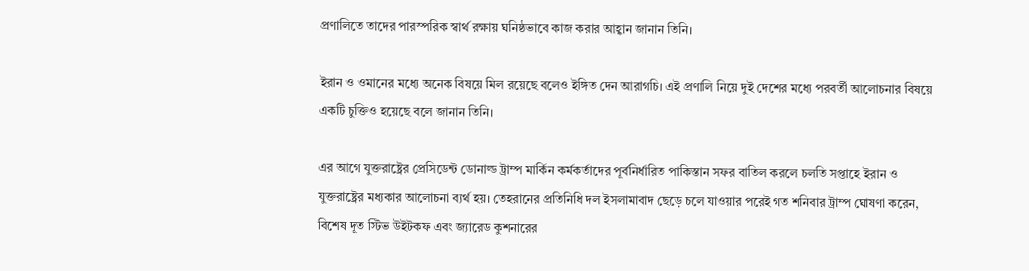প্রণালিতে তাদের পারস্পরিক স্বার্থ রক্ষায় ঘনিষ্ঠভাবে কাজ করার আহ্বান জানান তিনি।

ইরান ও ওমানের মধ্যে অনেক বিষয়ে মিল রয়েছে বলেও ইঙ্গিত দেন আরাগচি। এই প্রণালি নিয়ে দুই দেশের মধ্যে পরবর্তী আলোচনার বিষয়ে একটি চুক্তিও হয়েছে বলে জানান তিনি।

এর আগে যুক্তরাষ্ট্রের প্রেসিডেন্ট ডোনাল্ড ট্রাম্প মার্কিন কর্মকর্তাদের পূর্বনির্ধারিত পাকিস্তান সফর বাতিল করলে চলতি সপ্তাহে ইরান ও যুক্তরাষ্ট্রের মধ্যকার আলোচনা ব্যর্থ হয়। তেহরানের প্রতিনিধি দল ইসলামাবাদ ছেড়ে চলে যাওয়ার পরেই গত শনিবার ট্রাম্প ঘোষণা করেন, বিশেষ দূত স্টিভ উইটকফ এবং জ্যারেড কুশনারের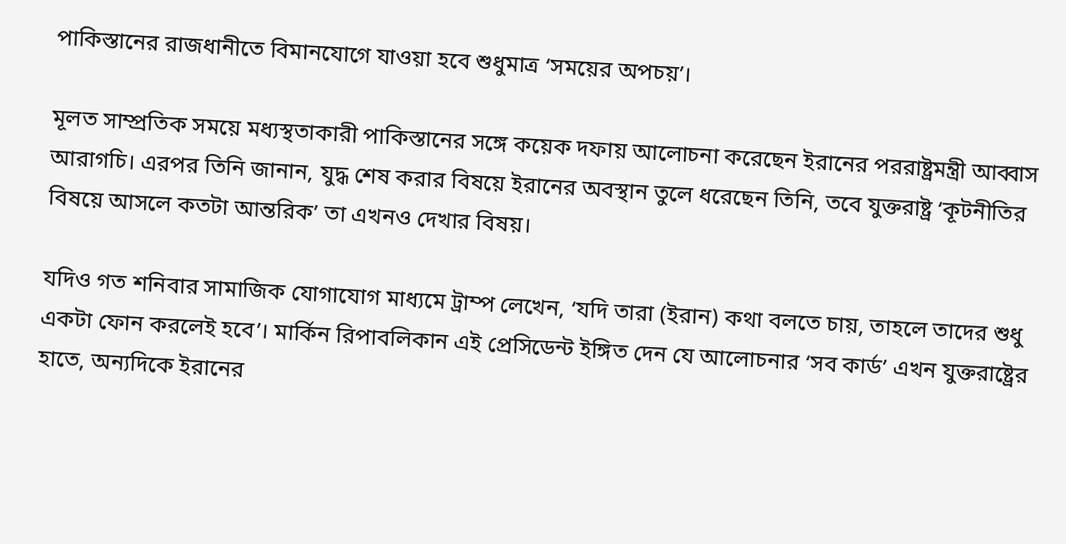পাকিস্তানের রাজধানীতে বিমানযোগে যাওয়া হবে শুধুমাত্র ‘সময়ের অপচয়’।

মূলত সাম্প্রতিক সময়ে মধ্যস্থতাকারী পাকিস্তানের সঙ্গে কয়েক দফায় আলোচনা করেছেন ইরানের পররাষ্ট্রমন্ত্রী আব্বাস আরাগচি। এরপর তিনি জানান, যুদ্ধ শেষ করার বিষয়ে ইরানের অবস্থান তুলে ধরেছেন তিনি, তবে যুক্তরাষ্ট্র ‘কূটনীতির বিষয়ে আসলে কতটা আন্তরিক’ তা এখনও দেখার বিষয়।

যদিও গত শনিবার সামাজিক যোগাযোগ মাধ্যমে ট্রাম্প লেখেন, ‘যদি তারা (ইরান) কথা বলতে চায়, তাহলে তাদের শুধু একটা ফোন করলেই হবে’। মার্কিন রিপাবলিকান এই প্রেসিডেন্ট ইঙ্গিত দেন যে আলোচনার ‘সব কার্ড’ এখন যুক্তরাষ্ট্রের হাতে, অন্যদিকে ইরানের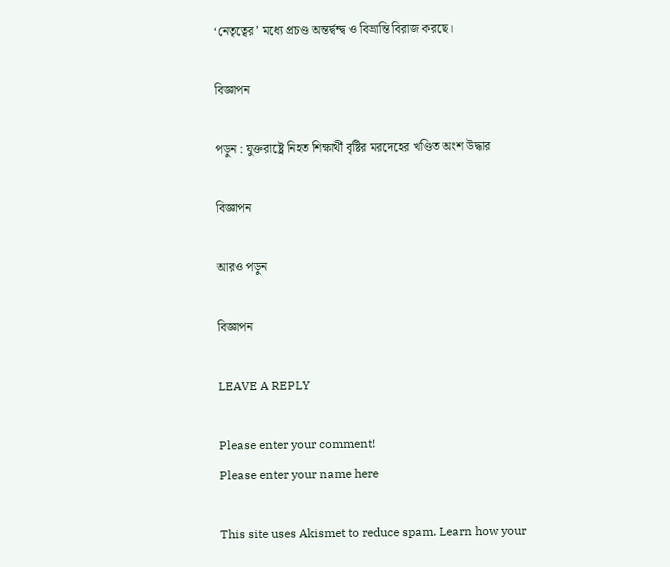‘নেতৃত্বের’ মধ্যে প্রচণ্ড অন্তর্দ্বন্দ্ব ও বিভ্রান্তি বিরাজ করছে।

বিজ্ঞাপন

পড়ুন : যুক্তরাষ্ট্রে নিহত শিক্ষার্থী বৃষ্টির মরদেহের খণ্ডিত অংশ উদ্ধার

বিজ্ঞাপন

আরও পড়ুন

বিজ্ঞাপন

LEAVE A REPLY

Please enter your comment!
Please enter your name here

This site uses Akismet to reduce spam. Learn how your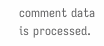comment data is processed.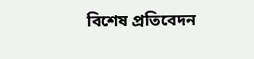বিশেষ প্রতিবেদন